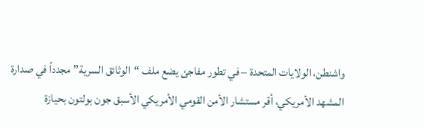واشنطن، الولايات المتحدة – في تطور مفاجئ يضع ملف “الوثائق السرية” مجدداً في صدارة المشهد الأمريكي، أقر مستشار الأمن القومي الأمريكي الأسبق جون بولتون بحيازة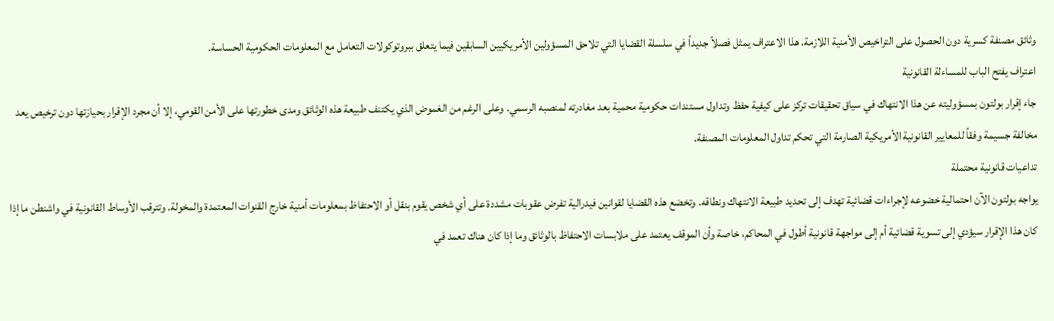وثائق مصنفة كسرية دون الحصول على التراخيص الأمنية اللازمة. هذا الاعتراف يمثل فصلاً جديداً في سلسلة القضايا التي تلاحق المسؤولين الأمريكيين السابقين فيما يتعلق ببروتوكولات التعامل مع المعلومات الحكومية الحساسة.
اعتراف يفتح الباب للمساءلة القانونية
جاء إقرار بولتون بمسؤوليته عن هذا الانتهاك في سياق تحقيقات تركز على كيفية حفظ وتداول مستندات حكومية محمية بعد مغادرته لمنصبه الرسمي. وعلى الرغم من الغموض الذي يكتنف طبيعة هذه الوثائق ومدى خطورتها على الأمن القومي، إلا أن مجرد الإقرار بحيازتها دون ترخيص يعد مخالفة جسيمة وفقاً للمعايير القانونية الأمريكية الصارمة التي تحكم تداول المعلومات المصنفة.
تداعيات قانونية محتملة
يواجه بولتون الآن احتمالية خضوعه لإجراءات قضائية تهدف إلى تحديد طبيعة الانتهاك ونطاقه. وتخضع هذه القضايا لقوانين فيدرالية تفرض عقوبات مشددة على أي شخص يقوم بنقل أو الاحتفاظ بمعلومات أمنية خارج القنوات المعتمدة والمخولة. وتترقب الأوساط القانونية في واشنطن ما إذا كان هذا الإقرار سيؤدي إلى تسوية قضائية أم إلى مواجهة قانونية أطول في المحاكم، خاصة وأن الموقف يعتمد على ملابسات الاحتفاظ بالوثائق وما إذا كان هناك تعمد في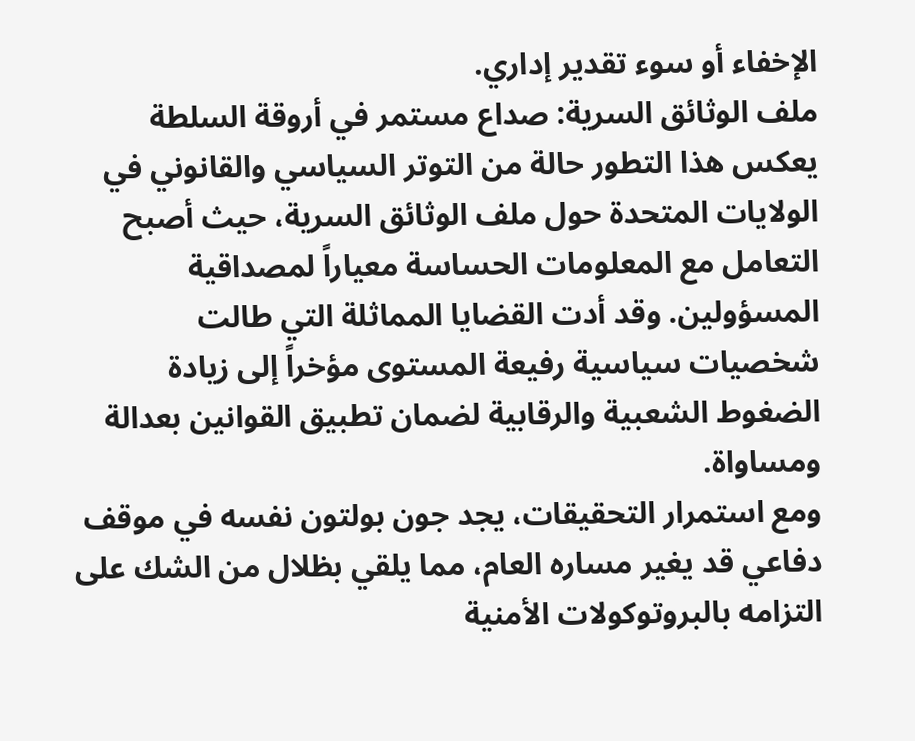الإخفاء أو سوء تقدير إداري.
ملف الوثائق السرية: صداع مستمر في أروقة السلطة
يعكس هذا التطور حالة من التوتر السياسي والقانوني في الولايات المتحدة حول ملف الوثائق السرية، حيث أصبح التعامل مع المعلومات الحساسة معياراً لمصداقية المسؤولين. وقد أدت القضايا المماثلة التي طالت شخصيات سياسية رفيعة المستوى مؤخراً إلى زيادة الضغوط الشعبية والرقابية لضمان تطبيق القوانين بعدالة ومساواة.
ومع استمرار التحقيقات، يجد جون بولتون نفسه في موقف دفاعي قد يغير مساره العام، مما يلقي بظلال من الشك على التزامه بالبروتوكولات الأمنية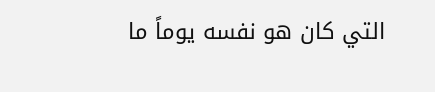التي كان هو نفسه يوماً ما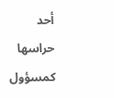أحد حراسها كمسؤول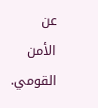عن الأمن القومي.